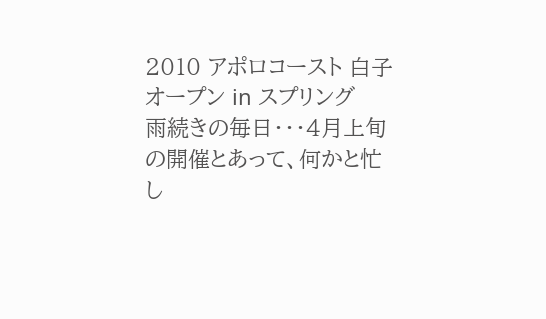2010 アポロコースト 白子オープン in スプリング
雨続きの毎日・・・4月上旬の開催とあって、何かと忙し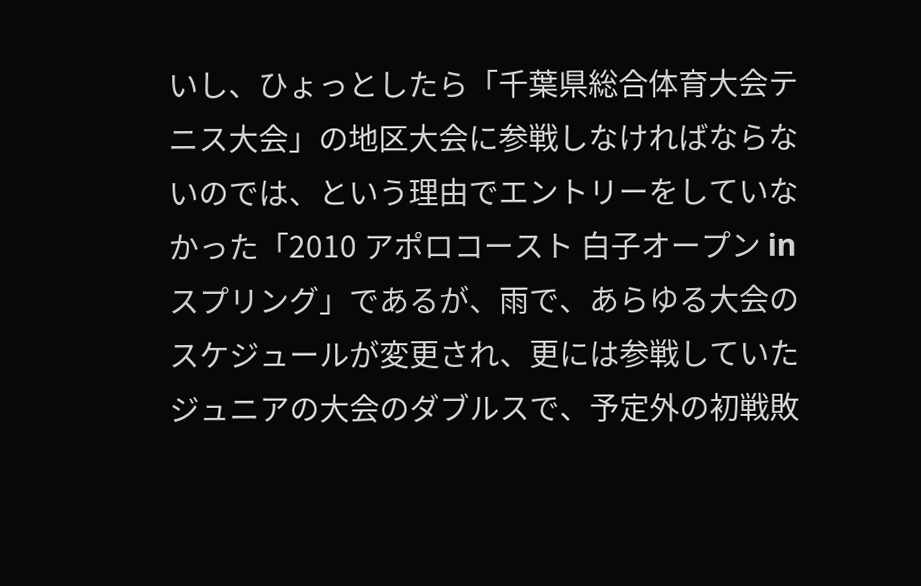いし、ひょっとしたら「千葉県総合体育大会テニス大会」の地区大会に参戦しなければならないのでは、という理由でエントリーをしていなかった「2010 アポロコースト 白子オープン in スプリング」であるが、雨で、あらゆる大会のスケジュールが変更され、更には参戦していたジュニアの大会のダブルスで、予定外の初戦敗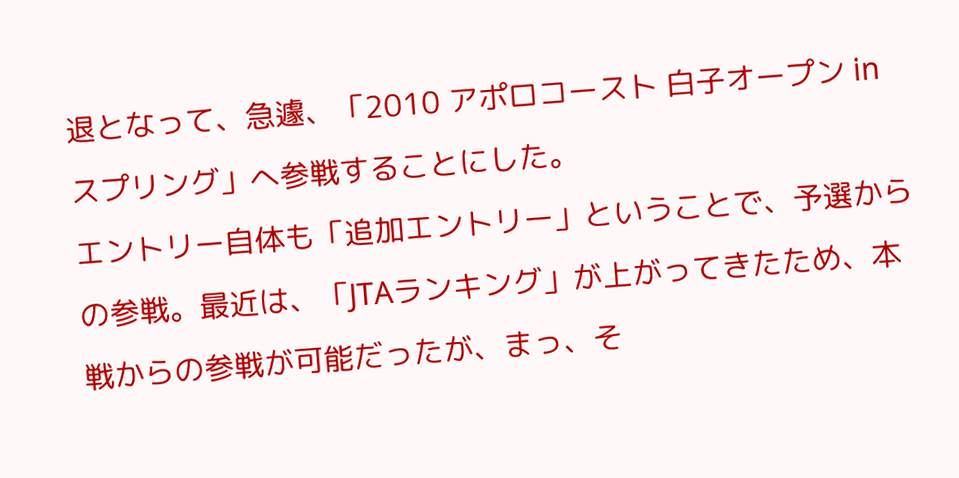退となって、急遽、「2010 アポロコースト 白子オープン in スプリング」へ参戦することにした。
エントリー自体も「追加エントリー」ということで、予選からの参戦。最近は、「JTAランキング」が上がってきたため、本戦からの参戦が可能だったが、まっ、そ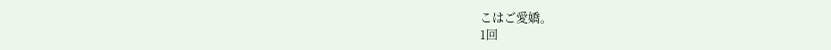こはご愛嬌。
1回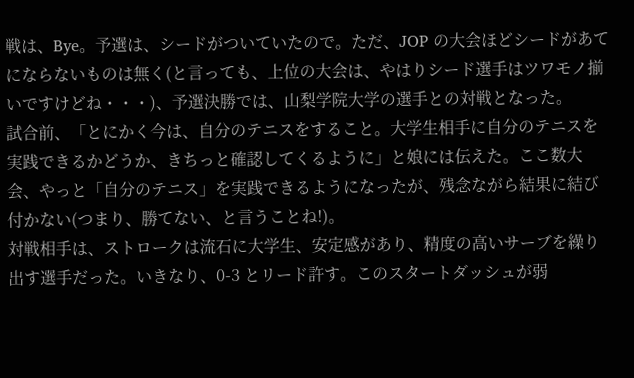戦は、Bye。予選は、シードがついていたので。ただ、JOP の大会ほどシードがあてにならないものは無く(と言っても、上位の大会は、やはりシード選手はツワモノ揃いですけどね・・・)、予選決勝では、山梨学院大学の選手との対戦となった。
試合前、「とにかく今は、自分のテニスをすること。大学生相手に自分のテニスを実践できるかどうか、きちっと確認してくるように」と娘には伝えた。ここ数大会、やっと「自分のテニス」を実践できるようになったが、残念ながら結果に結び付かない(つまり、勝てない、と言うことね!)。
対戦相手は、ストロークは流石に大学生、安定感があり、精度の高いサーブを繰り出す選手だった。いきなり、0-3 とリード許す。このスタートダッシュが弱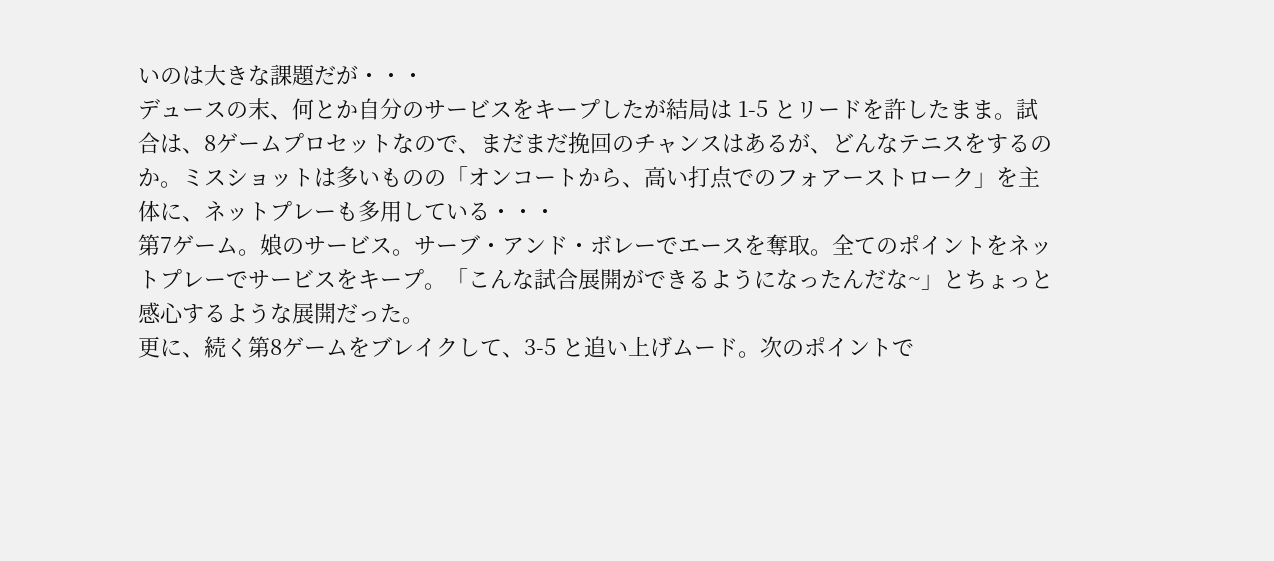いのは大きな課題だが・・・
デュースの末、何とか自分のサービスをキープしたが結局は 1-5 とリードを許したまま。試合は、8ゲームプロセットなので、まだまだ挽回のチャンスはあるが、どんなテニスをするのか。ミスショットは多いものの「オンコートから、高い打点でのフォアーストローク」を主体に、ネットプレーも多用している・・・
第7ゲーム。娘のサービス。サーブ・アンド・ボレーでエースを奪取。全てのポイントをネットプレーでサービスをキープ。「こんな試合展開ができるようになったんだな~」とちょっと感心するような展開だった。
更に、続く第8ゲームをブレイクして、3-5 と追い上げムード。次のポイントで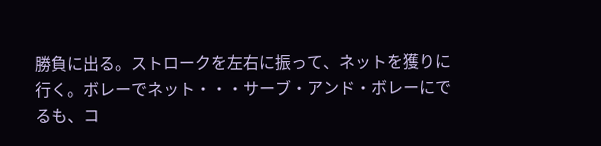勝負に出る。ストロークを左右に振って、ネットを獲りに行く。ボレーでネット・・・サーブ・アンド・ボレーにでるも、コ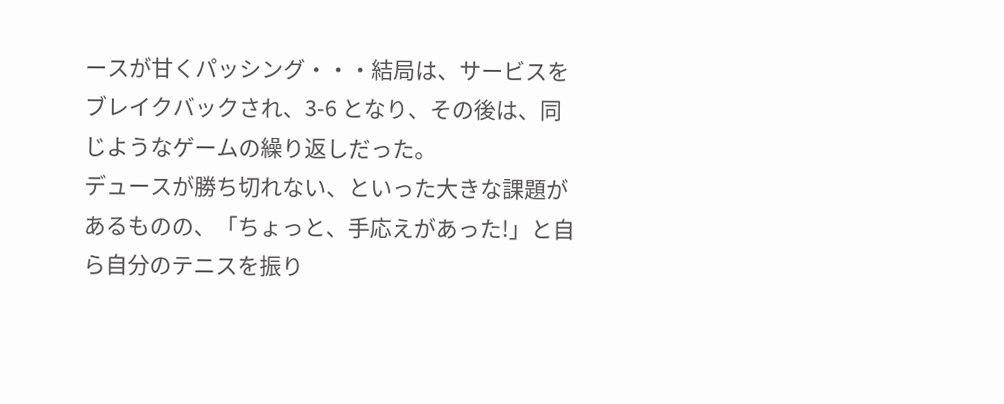ースが甘くパッシング・・・結局は、サービスをブレイクバックされ、3-6 となり、その後は、同じようなゲームの繰り返しだった。
デュースが勝ち切れない、といった大きな課題があるものの、「ちょっと、手応えがあった!」と自ら自分のテニスを振り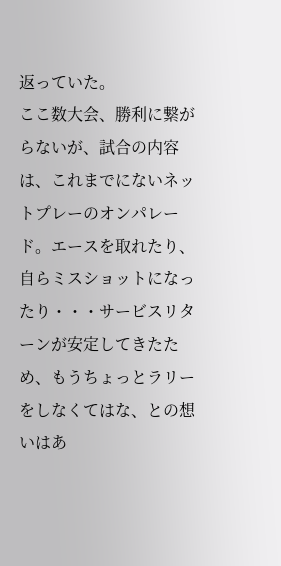返っていた。
ここ数大会、勝利に繋がらないが、試合の内容は、これまでにないネットプレーのオンパレード。エースを取れたり、自らミスショットになったり・・・サービスリターンが安定してきたため、もうちょっとラリーをしなくてはな、との想いはあ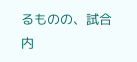るものの、試合内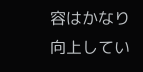容はかなり向上してい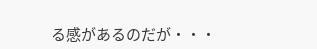る感があるのだが・・・